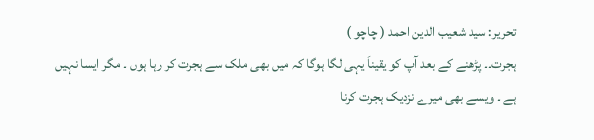تحریر: سید شعیب الدین احمد ( چاچو )
ہجرت۔۔ پڑھنے کے بعد آپ کو یقیناَ یہی لگا ہوگا کہ میں بھی ملک سے ہجرت کر رہا ہوں ۔ مگر ایسا نہیں ہے ۔ ویسے بھی میرے نزدیک ہجرت کرنا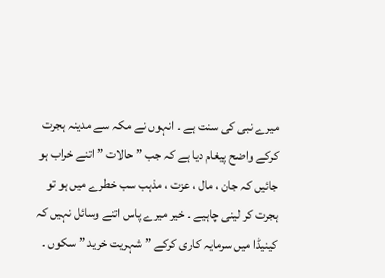میرے نبی کی سنت ہے ۔ انہوں نے مکہ سے مدینہ ہجرت کرکے واضح پیغام دیا ہے کہ جب ” حالات ” اتنے خراب ہو جائیں کہ جان ، مال ، عزت ، مذہب سب خطرے میں ہو تو ہجرت کر لینی چاہیے ۔ خیر میرے پاس اتنے وسائل نہیں کہ کینیڈا میں سرمایہ کاری کرکے ” شہریت خرید ” سکوں ۔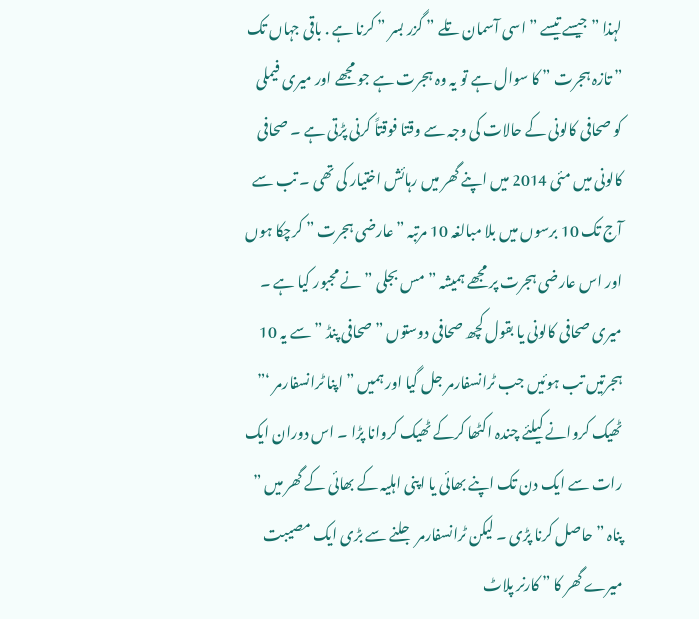لہذا ” جیسے تیسے ” اسی آسمان تلے ” گزر بسر ” کرنا ہے . باقی جہاں تک ” تازہ ہجرت ” کا سوال ہے تو یہ وہ ہجرت ہے جو مجھے اور میری فیملی کو صحافی کالونی کے حالات کی وجہ سے وقتا فوقتاً کرنی پڑتی ہے ۔ صحافی کالونی میں مئی 2014 میں اپنے گھر میں رہائش اختیار کی تھی ۔ تب سے آج تک 10 برسوں میں بلا مبالغہ 10 مرتبہ ” عارضی ہجرت ” کرچکا ہوں اور اس عارضی ہجرت پر مجھے ہمیشہ ” مس بجلی ” نے مجبور کیا ہے ۔ میری صحافی کالونی یا بقول کچھ صحافی دوستوں ” صحافی پنڈ ” سے یہ 10 ہجرتیں تب ہوئیں جب ٹرانسفارمر جل گیا اور ہمیں ” اپنا ٹرانسفارمر ‘” ٹھیک کروانے کیلئے چندہ اکٹھا کرکے ٹھیک کروانا پڑا ۔ اس دوران ایک رات سے ایک دن تک اپنے بھائی یا اپنی اہلیہ کے بھائی کے گھر میں ” پناہ ” حاصل کرنا پڑی ۔ لیکن ٹرانسفارمر جلنے سے بڑی ایک مصیبت میرے گھر کا ” کارنر پلاٹ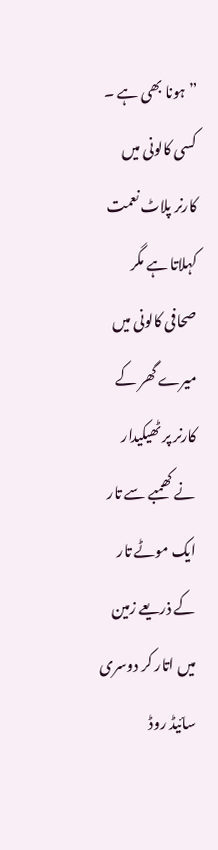” ہونا بھی ہے ۔ کسی کالونی میں کارنر پلاٹ نعمت کہلاتا ہے مگر صحافی کالونی میں میرے گھر کے کارنر پر ٹھیکیدار نے کھمبے سے تار ایک موٹے تار کے ذریعے زمین میں اتار کر دوسری سائیڈ روڈ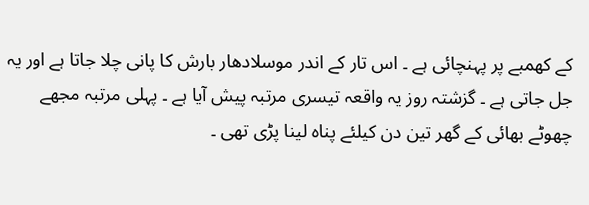کے کھمبے پر پہنچائی ہے ۔ اس تار کے اندر موسلادھار بارش کا پانی چلا جاتا ہے اور یہ جل جاتی ہے ۔ گزشتہ روز یہ واقعہ تیسری مرتبہ پیش آیا ہے ۔ پہلی مرتبہ مجھے چھوٹے بھائی کے گھر تین دن کیلئے پناہ لینا پڑی تھی ۔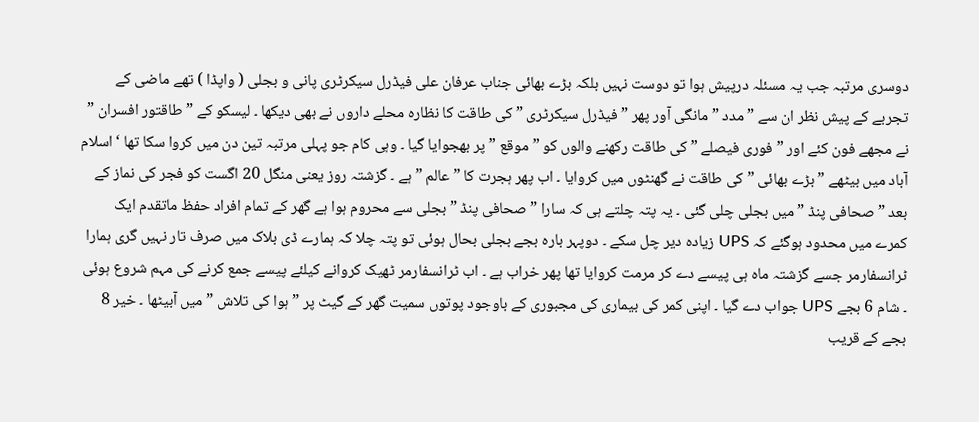دوسری مرتبہ جب یہ مسئلہ درپیش ہوا تو دوست نہیں بلکہ بڑے بھائی جناب عرفان علی فیڈرل سیکرٹری پانی و بجلی ( واپڈا ) تھے ماضی کے تجربے کے پیش نظر ان سے ” مدد ” مانگی آور پھر ” فیڈرل سیکرٹری ” کی طاقت کا نظارہ محلے داروں نے بھی دیکھا ۔ لیسکو کے ” طاقتور افسران ” نے مجھے فون کئے اور ” فوری فیصلے ” کی طاقت رکھنے والوں کو ” موقع ” پر بھجوایا گیا ۔ وہی کام جو پہلی مرتبہ تین دن میں کروا سکا تھا ‘ اسلام آباد میں بیٹھے ” بڑے بھائی ” کی طاقت نے گھنٹوں میں کروایا ۔ اب پھر ہجرت کا ” عالم ” ہے ۔ گزشتہ روز یعنی منگل 20 اگست کو فجر کی نماز کے بعد ” صحافی پنڈ ” میں بجلی چلی گئی ۔ یہ پتہ چلتے ہی کہ سارا ” صحافی پنڈ ” بجلی سے محروم ہوا ہے گھر کے تمام افراد حفظ ماتقدم ایک کمرے میں محدود ہوگئے کہ UPS زیادہ دیر چل سکے ۔ دوپہر بارہ بجے بجلی بحال ہوئی تو پتہ چلا کہ ہمارے ڈی بلاک میں صرف تار نہیں گری ہمارا ٹرانسفارمر جسے گزشتہ ماہ ہی پیسے دے کر مرمت کروایا تھا پھر خراب ہے ۔ اب ٹرانسفارمر ٹھیک کروانے کیلئے پیسے جمع کرنے کی مہم شروع ہوئی ۔ شام 6 بجے UPS جواب دے گیا ۔ اپنی کمر کی بیماری کی مجبوری کے باوجود پوتوں سمیت گھر کے گیٹ پر ” ہوا کی تلاش ” میں آبیٹھا ۔ خیر 8 بجے کے قریب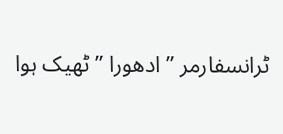ٹرانسفارمر ” ادھورا ” ٹھیک ہوا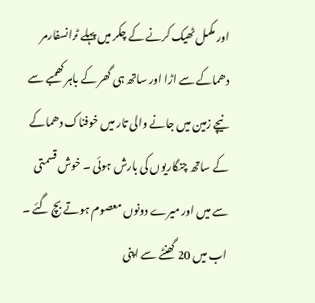اور مکمل ٹھیک کرنے کے چکر میں پہلے ٹرانسفارمر دھماکے سے اڑا اور ساتھ ہی گھر کے باہر کھمبے سے نیچے زمین میں جانے والی تار میں خوفناک دھماکے کے ساتھ چنگاریوں کی بارش ہوئی ۔ خوش قسمتی سے میں اور میرے دونوں معصوم ہوتے بچ گئے ۔ اب میں 20 گھنٹے سے اپنی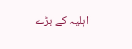اہلیہ کے بڑے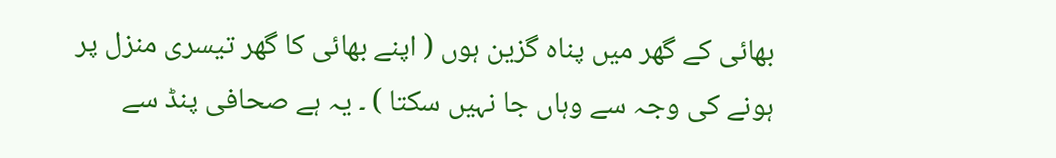بھائی کے گھر میں پناہ گزین ہوں ( اپنے بھائی کا گھر تیسری منزل پر ہونے کی وجہ سے وہاں جا نہیں سکتا ) ۔ یہ ہے صحافی پنڈ سے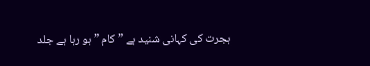ہجرت کی کہانی شنید ہے ” کام ” ہو رہا ہے جلد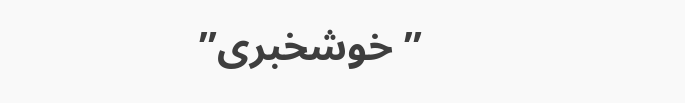” خوشخبری”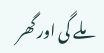ملے گی اور گھر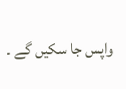واپس جا سکیں گے ۔